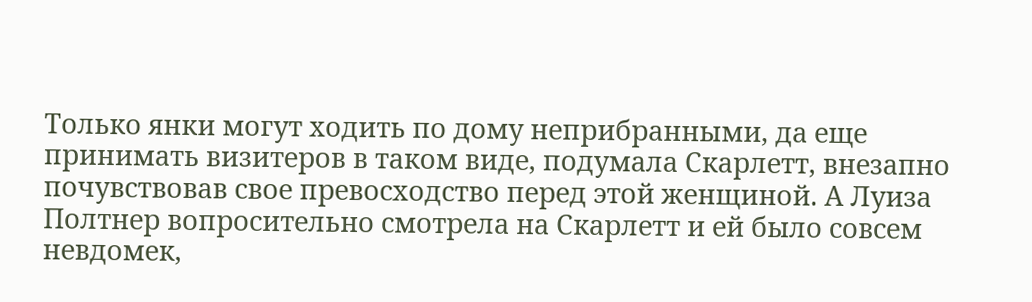Только янки могут ходить по дому неприбранными, да еще принимать визитеров в таком виде, подумала Скарлетт, внезапно почувствовав свое превосходство перед этой женщиной. А Луиза Полтнер вопросительно смотрела на Скарлетт и ей было совсем невдомек,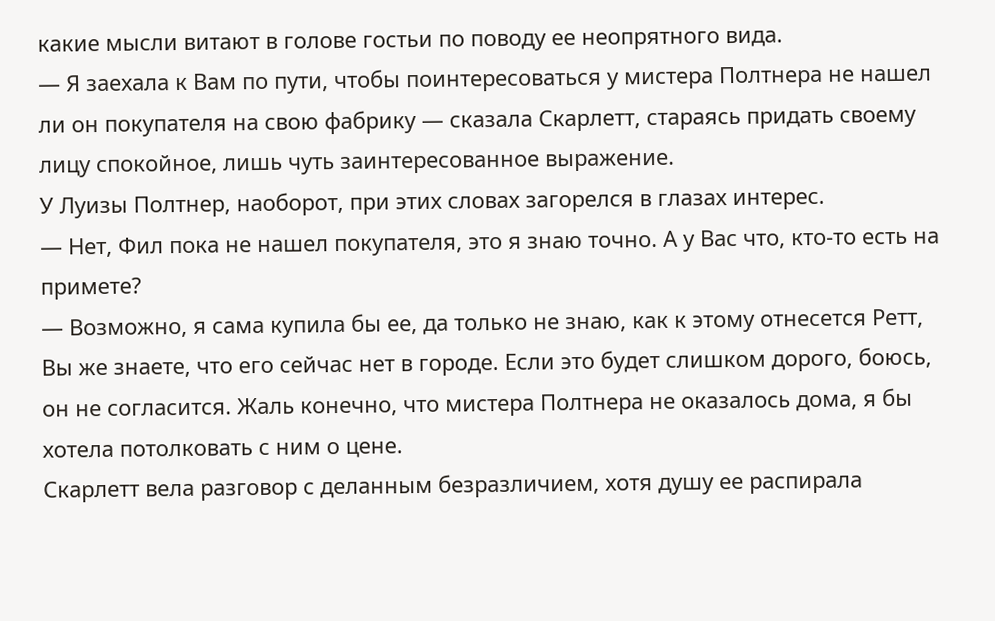какие мысли витают в голове гостьи по поводу ее неопрятного вида.
— Я заехала к Вам по пути, чтобы поинтересоваться у мистера Полтнера не нашел ли он покупателя на свою фабрику — сказала Скарлетт, стараясь придать своему лицу спокойное, лишь чуть заинтересованное выражение.
У Луизы Полтнер, наоборот, при этих словах загорелся в глазах интерес.
— Нет, Фил пока не нашел покупателя, это я знаю точно. А у Вас что, кто-то есть на примете?
— Возможно, я сама купила бы ее, да только не знаю, как к этому отнесется Ретт, Вы же знаете, что его сейчас нет в городе. Если это будет слишком дорого, боюсь, он не согласится. Жаль конечно, что мистера Полтнера не оказалось дома, я бы хотела потолковать с ним о цене.
Скарлетт вела разговор с деланным безразличием, хотя душу ее распирала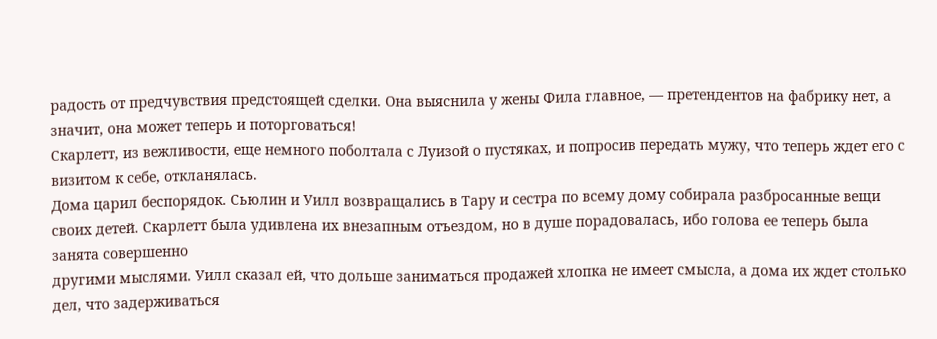радость от предчувствия предстоящей сделки. Она выяснила у жены Фила главное, — претендентов на фабрику нет, а значит, она может теперь и поторговаться!
Скарлетт, из вежливости, еще немного поболтала с Луизой о пустяках, и попросив передать мужу, что теперь ждет его с визитом к себе, откланялась.
Дома царил беспорядок. Сьюлин и Уилл возвращались в Тару и сестра по всему дому собирала разбросанные вещи своих детей. Скарлетт была удивлена их внезапным отъездом, но в душе порадовалась, ибо голова ее теперь была занята совершенно
другими мыслями. Уилл сказал ей, что дольше заниматься продажей хлопка не имеет смысла, а дома их ждет столько дел, что задерживаться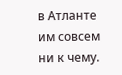в Атланте им совсем ни к чему.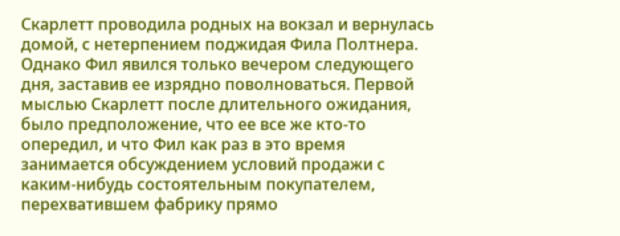Скарлетт проводила родных на вокзал и вернулась домой, с нетерпением поджидая Фила Полтнера.
Однако Фил явился только вечером следующего дня, заставив ее изрядно поволноваться. Первой мыслью Скарлетт после длительного ожидания, было предположение, что ее все же кто-то опередил, и что Фил как раз в это время занимается обсуждением условий продажи с каким-нибудь состоятельным покупателем, перехватившем фабрику прямо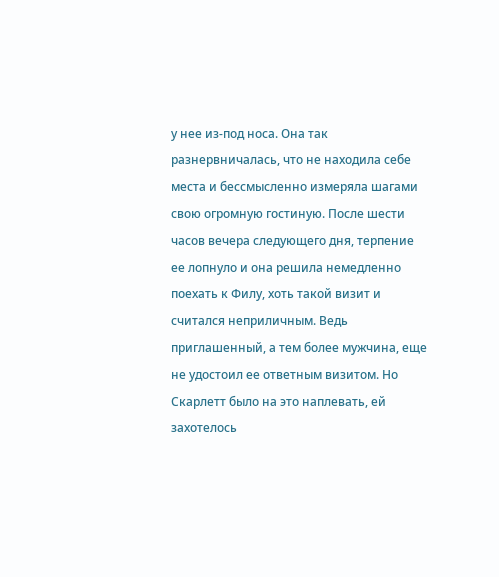у нее из-под носа. Она так разнервничалась, что не находила себе места и бессмысленно измеряла шагами свою огромную гостиную. После шести часов вечера следующего дня, терпение ее лопнуло и она решила немедленно поехать к Филу, хоть такой визит и считался неприличным. Ведь приглашенный, а тем более мужчина, еще не удостоил ее ответным визитом. Но Скарлетт было на это наплевать, ей захотелось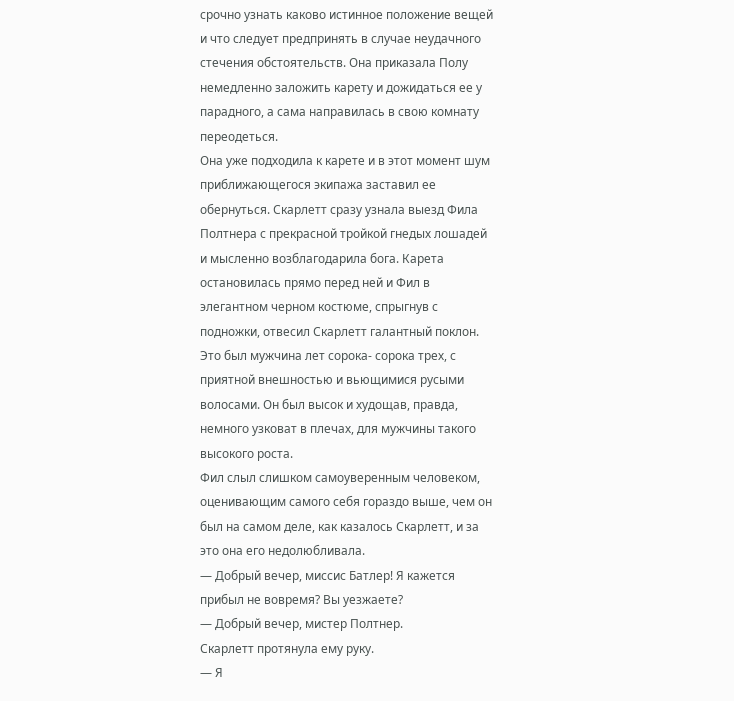срочно узнать каково истинное положение вещей и что следует предпринять в случае неудачного стечения обстоятельств. Она приказала Полу немедленно заложить карету и дожидаться ее у парадного, а сама направилась в свою комнату переодеться.
Она уже подходила к карете и в этот момент шум приближающегося экипажа заставил ее обернуться. Скарлетт сразу узнала выезд Фила Полтнера с прекрасной тройкой гнедых лошадей и мысленно возблагодарила бога. Карета остановилась прямо перед ней и Фил в элегантном черном костюме, спрыгнув с подножки, отвесил Скарлетт галантный поклон.
Это был мужчина лет сорока- сорока трех, с приятной внешностью и вьющимися русыми волосами. Он был высок и худощав, правда, немного узковат в плечах, для мужчины такого высокого роста.
Фил слыл слишком самоуверенным человеком, оценивающим самого себя гораздо выше, чем он был на самом деле, как казалось Скарлетт, и за это она его недолюбливала.
— Добрый вечер, миссис Батлер! Я кажется прибыл не вовремя? Вы уезжаете?
— Добрый вечер, мистер Полтнер.
Скарлетт протянула ему руку.
— Я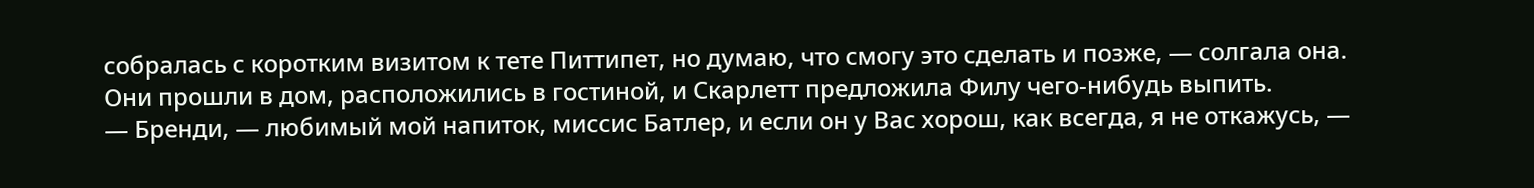собралась с коротким визитом к тете Питтипет, но думаю, что смогу это сделать и позже, — солгала она.
Они прошли в дом, расположились в гостиной, и Скарлетт предложила Филу чего-нибудь выпить.
— Бренди, — любимый мой напиток, миссис Батлер, и если он у Вас хорош, как всегда, я не откажусь, —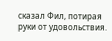сказал Фил, потирая руки от удовольствия.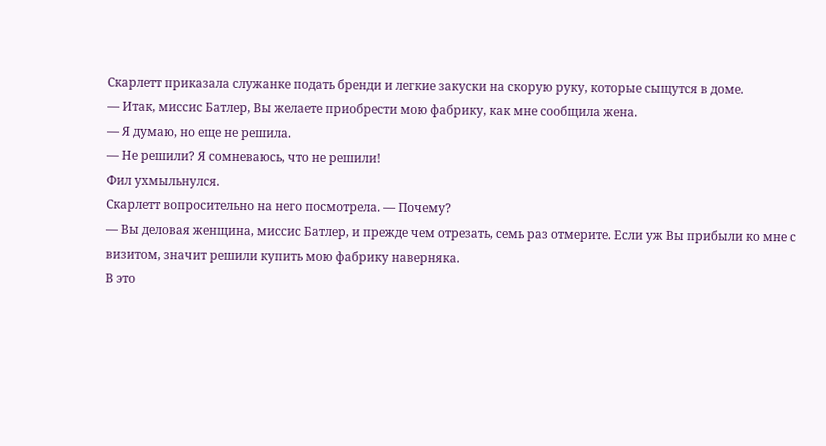Скарлетт приказала служанке подать бренди и легкие закуски на скорую руку, которые сыщутся в доме.
— Итак, миссис Батлер, Вы желаете приобрести мою фабрику, как мне сообщила жена.
— Я думаю, но еще не решила.
— Не решили? Я сомневаюсь, что не решили!
Фил ухмыльнулся.
Скарлетт вопросительно на него посмотрела. — Почему?
— Вы деловая женщина, миссис Батлер, и прежде чем отрезать, семь раз отмерите. Если уж Вы прибыли ко мне с визитом, значит решили купить мою фабрику наверняка.
В это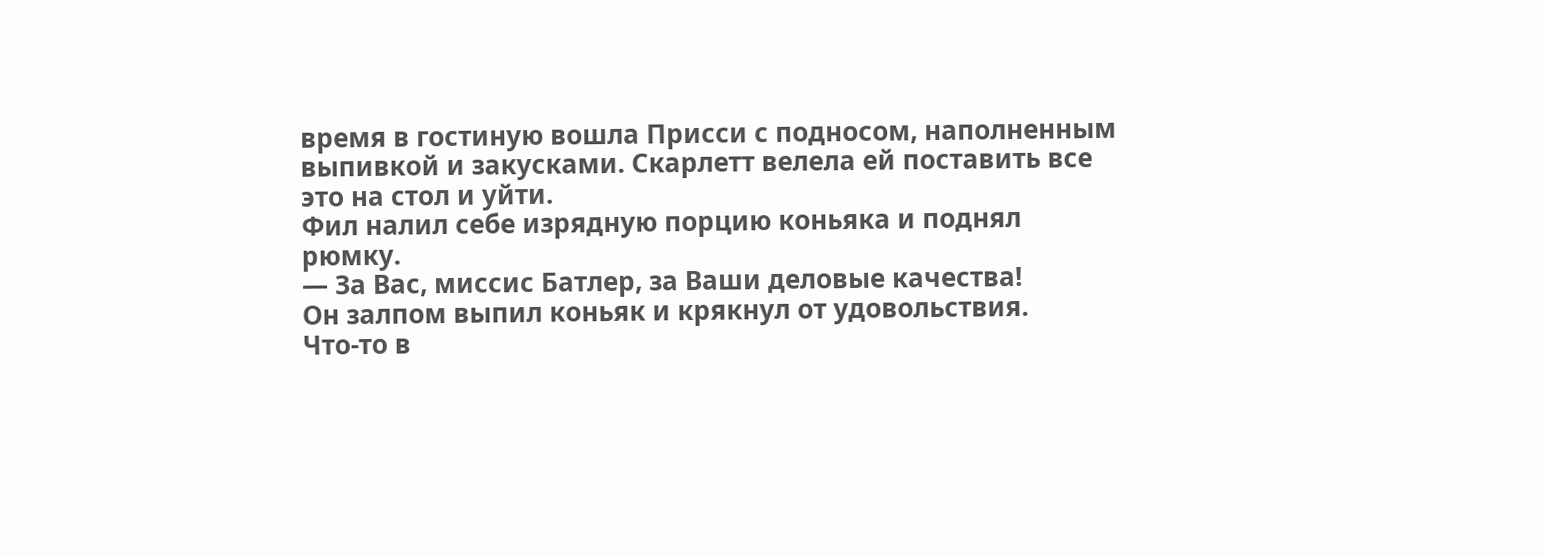время в гостиную вошла Присси с подносом, наполненным выпивкой и закусками. Скарлетт велела ей поставить все это на стол и уйти.
Фил налил себе изрядную порцию коньяка и поднял рюмку.
— За Вас, миссис Батлер, за Ваши деловые качества!
Он залпом выпил коньяк и крякнул от удовольствия.
Что-то в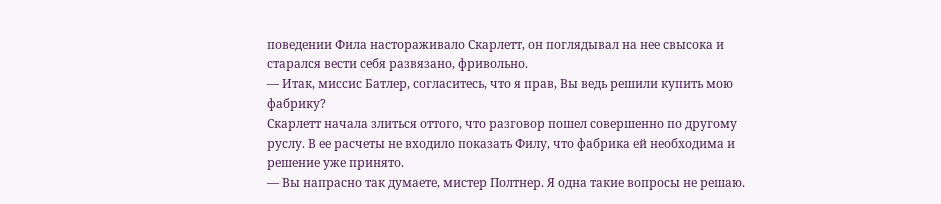поведении Фила настораживало Скарлетт, он поглядывал на нее свысока и старался вести себя развязано, фривольно.
— Итак, миссис Батлер, согласитесь, что я прав, Вы ведь решили купить мою фабрику?
Скарлетт начала злиться оттого, что разговор пошел совершенно по другому руслу. В ее расчеты не входило показать Филу, что фабрика ей необходима и решение уже принято.
— Вы напрасно так думаете, мистер Полтнер. Я одна такие вопросы не решаю.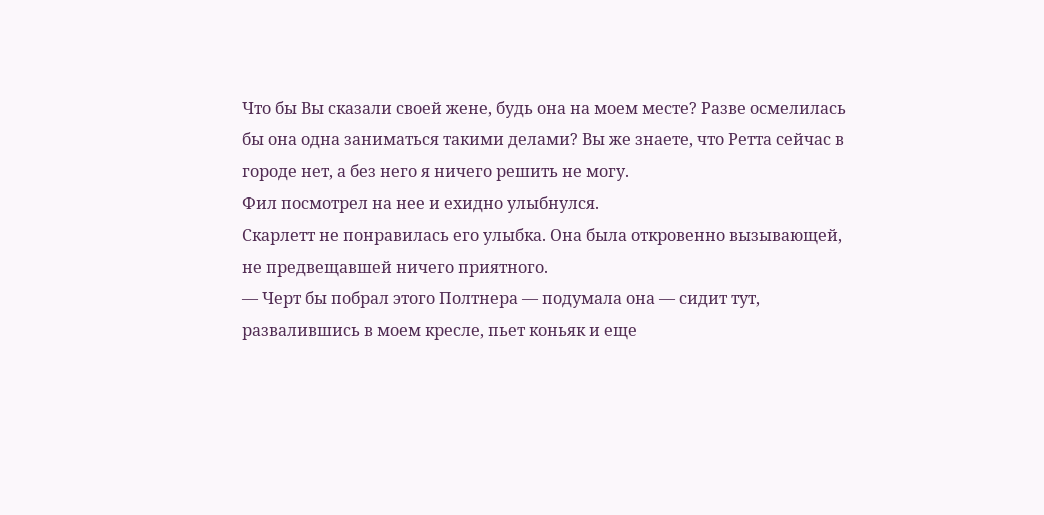Что бы Вы сказали своей жене, будь она на моем месте? Разве осмелилась бы она одна заниматься такими делами? Вы же знаете, что Ретта сейчас в городе нет, а без него я ничего решить не могу.
Фил посмотрел на нее и ехидно улыбнулся.
Скарлетт не понравилась его улыбка. Она была откровенно вызывающей, не предвещавшей ничего приятного.
— Черт бы побрал этого Полтнера — подумала она — сидит тут, развалившись в моем кресле, пьет коньяк и еще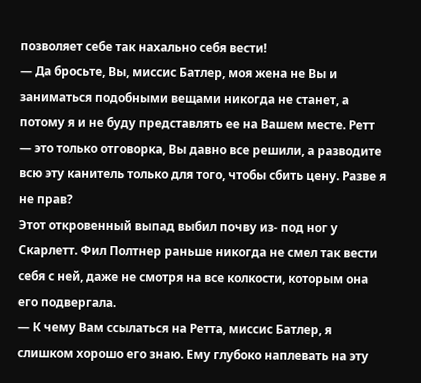позволяет себе так нахально себя вести!
— Да бросьте, Вы, миссис Батлер, моя жена не Вы и заниматься подобными вещами никогда не станет, а потому я и не буду представлять ее на Вашем месте. Ретт — это только отговорка, Вы давно все решили, а разводите всю эту канитель только для того, чтобы сбить цену. Разве я не прав?
Этот откровенный выпад выбил почву из- под ног у Скарлетт. Фил Полтнер раньше никогда не смел так вести себя с ней, даже не смотря на все колкости, которым она его подвергала.
— К чему Вам ссылаться на Ретта, миссис Батлер, я слишком хорошо его знаю. Ему глубоко наплевать на эту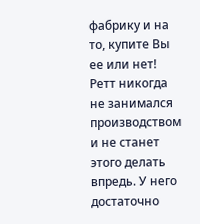фабрику и на то, купите Вы ее или нет! Ретт никогда не занимался производством и не станет этого делать впредь. У него достаточно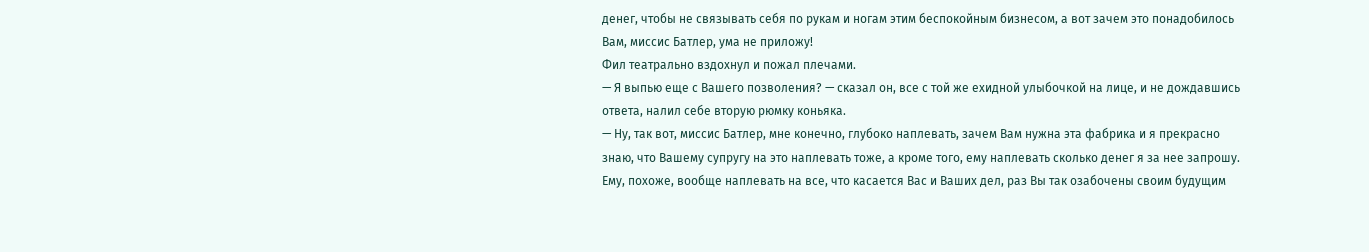денег, чтобы не связывать себя по рукам и ногам этим беспокойным бизнесом, а вот зачем это понадобилось Вам, миссис Батлер, ума не приложу!
Фил театрально вздохнул и пожал плечами.
— Я выпью еще с Вашего позволения? — сказал он, все с той же ехидной улыбочкой на лице, и не дождавшись ответа, налил себе вторую рюмку коньяка.
— Ну, так вот, миссис Батлер, мне конечно, глубоко наплевать, зачем Вам нужна эта фабрика и я прекрасно знаю, что Вашему супругу на это наплевать тоже, а кроме того, ему наплевать сколько денег я за нее запрошу. Ему, похоже, вообще наплевать на все, что касается Вас и Ваших дел, раз Вы так озабочены своим будущим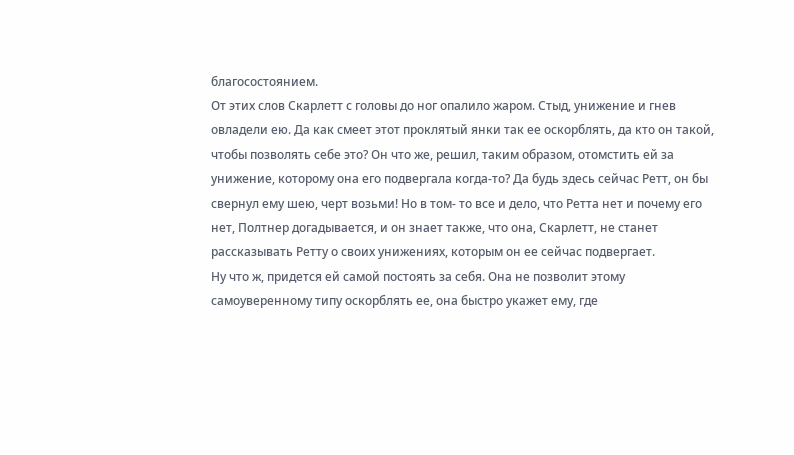благосостоянием.
От этих слов Скарлетт с головы до ног опалило жаром. Стыд, унижение и гнев овладели ею. Да как смеет этот проклятый янки так ее оскорблять, да кто он такой, чтобы позволять себе это? Он что же, решил, таким образом, отомстить ей за унижение, которому она его подвергала когда-то? Да будь здесь сейчас Ретт, он бы свернул ему шею, черт возьми! Но в том- то все и дело, что Ретта нет и почему его нет, Полтнер догадывается, и он знает также, что она, Скарлетт, не станет рассказывать Ретту о своих унижениях, которым он ее сейчас подвергает.
Ну что ж, придется ей самой постоять за себя. Она не позволит этому самоуверенному типу оскорблять ее, она быстро укажет ему, где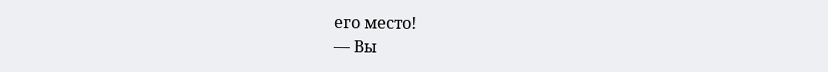его место!
— Вы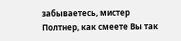забываетесь, мистер Полтнер, как смеете Вы так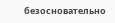безосновательно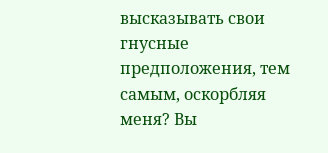высказывать свои гнусные предположения, тем самым, оскорбляя меня? Вы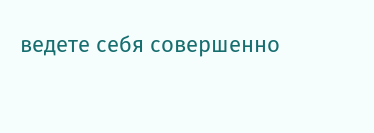ведете себя совершенно